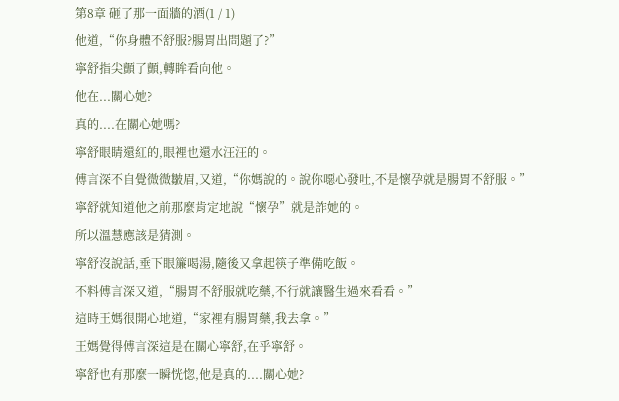第8章 砸了那一面牆的酒(1 / 1)
他道,“你身體不舒服?腸胃出問題了?”
寧舒指尖顫了顫,轉眸看向他。
他在...關心她?
真的....在關心她嗎?
寧舒眼睛還紅的,眼裡也還水汪汪的。
傅言深不自覺微微皺眉,又道,“你媽說的。說你噁心發吐,不是懷孕就是腸胃不舒服。”
寧舒就知道他之前那麼肯定地說“懷孕”就是詐她的。
所以溫慧應該是猜測。
寧舒沒說話,垂下眼簾喝湯,隨後又拿起筷子準備吃飯。
不料傅言深又道,“腸胃不舒服就吃藥,不行就讓醫生過來看看。”
這時王媽很開心地道,“家裡有腸胃藥,我去拿。”
王媽覺得傅言深這是在關心寧舒,在乎寧舒。
寧舒也有那麼一瞬恍惚,他是真的....關心她?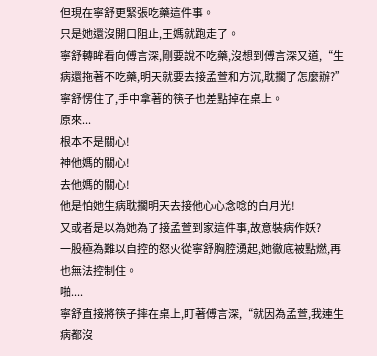但現在寧舒更緊張吃藥這件事。
只是她還沒開口阻止,王媽就跑走了。
寧舒轉眸看向傅言深,剛要說不吃藥,沒想到傅言深又道,“生病還拖著不吃藥,明天就要去接孟萱和方沉,耽擱了怎麼辦?”
寧舒愣住了,手中拿著的筷子也差點掉在桌上。
原來...
根本不是關心!
神他媽的關心!
去他媽的關心!
他是怕她生病耽擱明天去接他心心念唸的白月光!
又或者是以為她為了接孟萱到家這件事,故意裝病作妖?
一股極為難以自控的怒火從寧舒胸腔湧起,她徹底被點燃,再也無法控制住。
啪....
寧舒直接將筷子摔在桌上,盯著傅言深,“就因為孟萱,我連生病都沒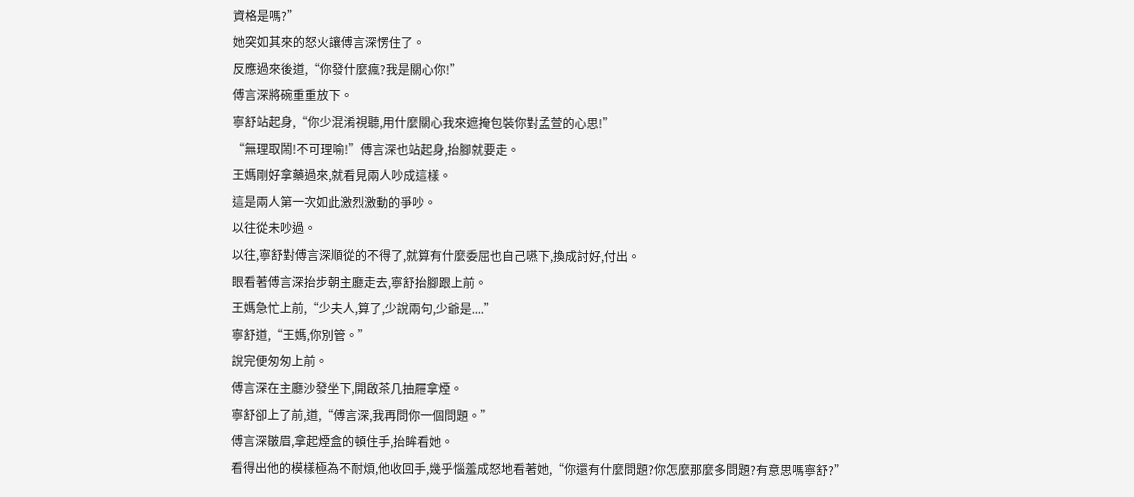資格是嗎?”
她突如其來的怒火讓傅言深愣住了。
反應過來後道,“你發什麼瘋?我是關心你!”
傅言深將碗重重放下。
寧舒站起身,“你少混淆視聽,用什麼關心我來遮掩包裝你對孟萱的心思!”
“無理取鬧!不可理喻!”傅言深也站起身,抬腳就要走。
王媽剛好拿藥過來,就看見兩人吵成這樣。
這是兩人第一次如此激烈激動的爭吵。
以往從未吵過。
以往,寧舒對傅言深順從的不得了,就算有什麼委屈也自己嚥下,換成討好,付出。
眼看著傅言深抬步朝主廳走去,寧舒抬腳跟上前。
王媽急忙上前,“少夫人,算了,少說兩句,少爺是....”
寧舒道,“王媽,你別管。”
說完便匆匆上前。
傅言深在主廳沙發坐下,開啟茶几抽屜拿煙。
寧舒卻上了前,道,“傅言深,我再問你一個問題。”
傅言深皺眉,拿起煙盒的頓住手,抬眸看她。
看得出他的模樣極為不耐煩,他收回手,幾乎惱羞成怒地看著她,“你還有什麼問題?你怎麼那麼多問題?有意思嗎寧舒?”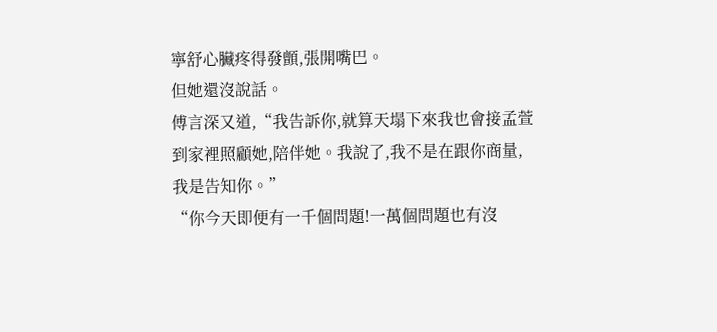寧舒心臟疼得發顫,張開嘴巴。
但她還沒說話。
傅言深又道,“我告訴你,就算天塌下來我也會接孟萱到家裡照顧她,陪伴她。我說了,我不是在跟你商量,我是告知你。”
“你今天即便有一千個問題!一萬個問題也有沒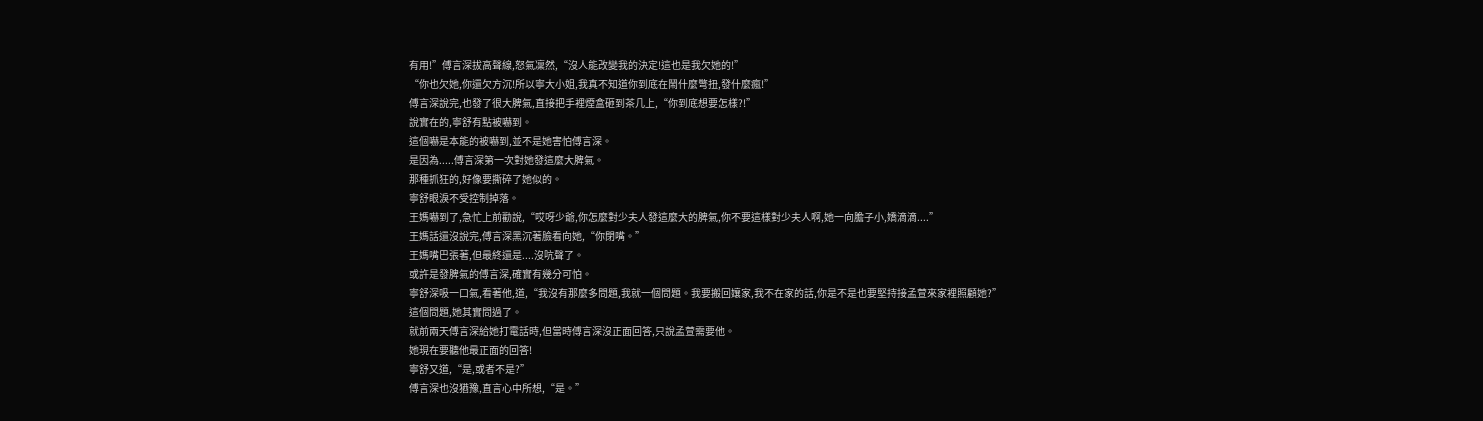有用!”傅言深拔高聲線,怒氣凜然,“沒人能改變我的決定!這也是我欠她的!”
“你也欠她,你還欠方沉!所以寧大小姐,我真不知道你到底在鬧什麼彆扭,發什麼瘋!”
傅言深說完,也發了很大脾氣,直接把手裡煙盒砸到茶几上,“你到底想要怎樣?!”
說實在的,寧舒有點被嚇到。
這個嚇是本能的被嚇到,並不是她害怕傅言深。
是因為.....傅言深第一次對她發這麼大脾氣。
那種抓狂的,好像要撕碎了她似的。
寧舒眼淚不受控制掉落。
王媽嚇到了,急忙上前勸說,“哎呀少爺,你怎麼對少夫人發這麼大的脾氣,你不要這樣對少夫人啊,她一向膽子小,嬌滴滴....”
王媽話還沒說完,傅言深黑沉著臉看向她,“你閉嘴。”
王媽嘴巴張著,但最終還是....沒吭聲了。
或許是發脾氣的傅言深,確實有幾分可怕。
寧舒深吸一口氣,看著他,道,“我沒有那麼多問題,我就一個問題。我要搬回孃家,我不在家的話,你是不是也要堅持接孟萱來家裡照顧她?”
這個問題,她其實問過了。
就前兩天傅言深給她打電話時,但當時傅言深沒正面回答,只說孟萱需要他。
她現在要聽他最正面的回答!
寧舒又道,“是,或者不是?”
傅言深也沒猶豫,直言心中所想,“是。”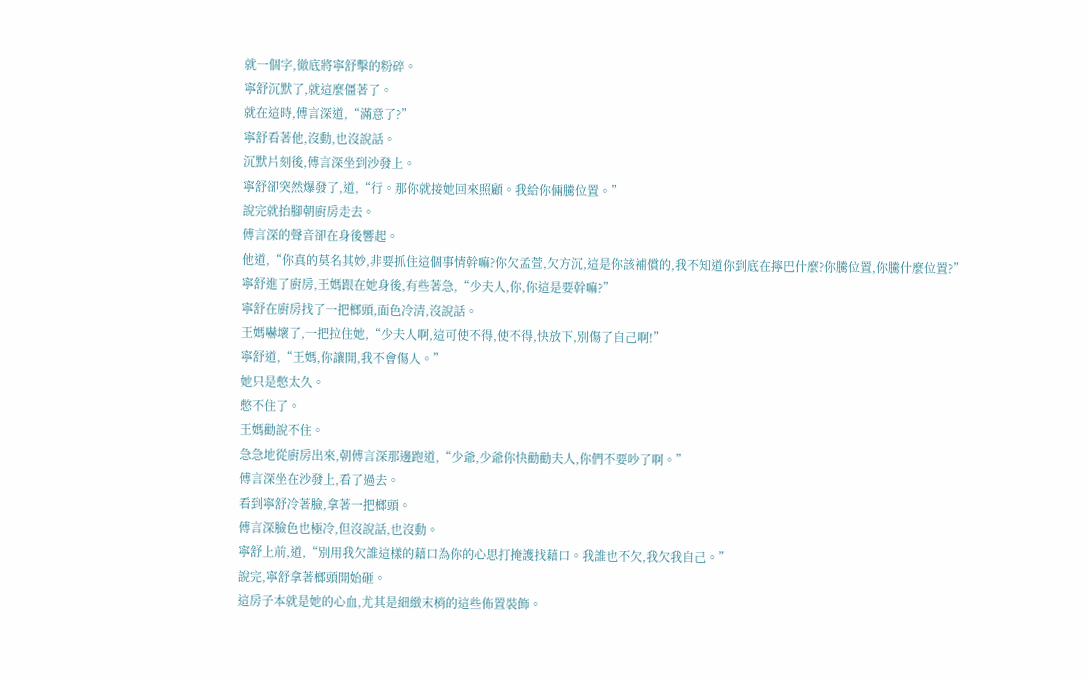就一個字,徹底將寧舒擊的粉碎。
寧舒沉默了,就這麼僵著了。
就在這時,傅言深道,“滿意了?”
寧舒看著他,沒動,也沒說話。
沉默片刻後,傅言深坐到沙發上。
寧舒卻突然爆發了,道,“行。那你就接她回來照顧。我給你倆騰位置。”
說完就抬腳朝廚房走去。
傅言深的聲音卻在身後響起。
他道,“你真的莫名其妙,非要抓住這個事情幹嘛?你欠孟萱,欠方沉,這是你該補償的,我不知道你到底在擰巴什麼?你騰位置,你騰什麼位置?”
寧舒進了廚房,王媽跟在她身後,有些著急,“少夫人,你,你這是要幹嘛?”
寧舒在廚房找了一把榔頭,面色冷清,沒說話。
王媽嚇壞了,一把拉住她,“少夫人啊,這可使不得,使不得,快放下,別傷了自己啊!”
寧舒道,“王媽,你讓開,我不會傷人。”
她只是憋太久。
憋不住了。
王媽勸說不住。
急急地從廚房出來,朝傅言深那邊跑道,“少爺,少爺你快勸勸夫人,你們不要吵了啊。”
傅言深坐在沙發上,看了過去。
看到寧舒冷著臉,拿著一把榔頭。
傅言深臉色也極冷,但沒說話,也沒動。
寧舒上前,道,“別用我欠誰這樣的藉口為你的心思打掩護找藉口。我誰也不欠,我欠我自己。”
說完,寧舒拿著榔頭開始砸。
這房子本就是她的心血,尤其是細緻末梢的這些佈置裝飾。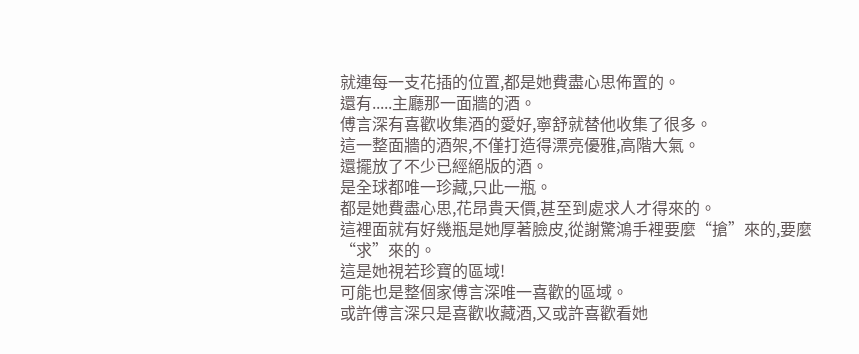就連每一支花插的位置,都是她費盡心思佈置的。
還有.....主廳那一面牆的酒。
傅言深有喜歡收集酒的愛好,寧舒就替他收集了很多。
這一整面牆的酒架,不僅打造得漂亮優雅,高階大氣。
還擺放了不少已經絕版的酒。
是全球都唯一珍藏,只此一瓶。
都是她費盡心思,花昂貴天價,甚至到處求人才得來的。
這裡面就有好幾瓶是她厚著臉皮,從謝驚鴻手裡要麼“搶”來的,要麼“求”來的。
這是她視若珍寶的區域!
可能也是整個家傅言深唯一喜歡的區域。
或許傅言深只是喜歡收藏酒,又或許喜歡看她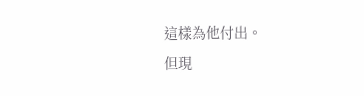這樣為他付出。
但現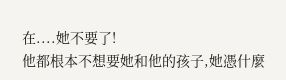在....她不要了!
他都根本不想要她和他的孩子,她憑什麼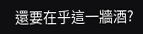還要在乎這一牆酒?